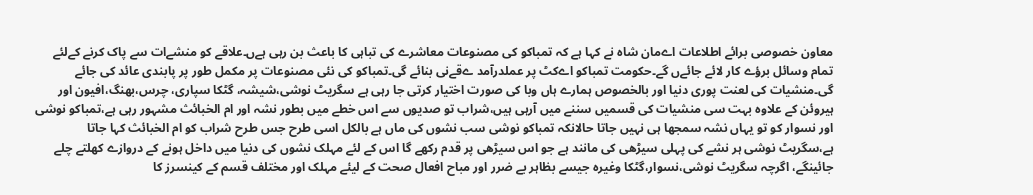معاون خصوصی برائے اطلاعات اےمان شاہ نے کہا ہے کہ تمباکو کی مصنوعات معاشرے کی تباہی کا باعث بن رہی ہےں۔علاقے کو منشےات سے پاک کرنے کےلئے تمام وسائل برؤے کار لائے جائےں گے۔حکومت تمباکو اےکٹ پر عملدرآمد ےقےنی بنائے گی۔تمباکو کی نئی مصنوعات پر مکمل طور پر پابندی عائد کی جائے گی۔منشیات کی لعنت پوری دنیا اور بالخصوص ہمارے ہاں وبا کی صورت اختیار کرتی جا رہی ہے سگریٹ نوشی،شیشہ، گٹکا سپاری، چرس،بھنگ،افیون اور ہیروئن کے علاوہ بہت سی منشیات کی قسمیں سننے میں آرہی ہیں،شراب تو صدیوں سے اس خطے میں بطور نشہ اور ام الخبائث مشہور رہی ہے،تمباکو نوشی اور نسوار کو تو یہاں نشہ سمجھا ہی نہیں جاتا حالانکہ تمباکو نوشی سب نشوں کی ماں ہے بالکل اسی طرح جس طرح شراب کو ام الخبائث کہا جاتا ہے،سگریٹ نوشی ہر نشے کی پہلی سیڑھی کی مانند ہے جو اس سیڑھی پر قدم رکھے گا اس کے لئے مہلک نشوں کی دنیا میں داخل ہونے کے دروازے کھلتے چلے جائینگے، اگرچہ سگریٹ نوشی،نسوار،گٹکا وغیرہ جیسے بظاہر بے ضرر اور مباح افعال صحت کے لیئے مہلک اور مختلف قسم کے کینسرز کا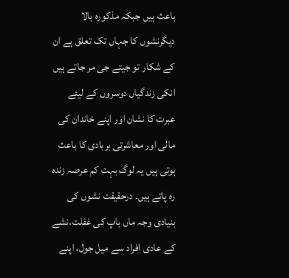باعث ہیں جبکہ مذکورہ بالا دیگرنشوں کا جہاں تک تعلق ہے ان کے شکار تو جیتے جی مر جاتے ہیں انکی زندگیاں دوسروں کے لیئے عبرت کا نشان اور اپنے خاندان کی مالی اور معاشرتی بربادی کا باعث ہوتی ہیں یہ لوگ بہت کم عرصہ زندہ رہ پاتے ہیں۔ درحقیقت نشوں کی بنیادی وجہ ماں باپ کی غفلت،نشے کے عادی افراد سے میل جول، اپنے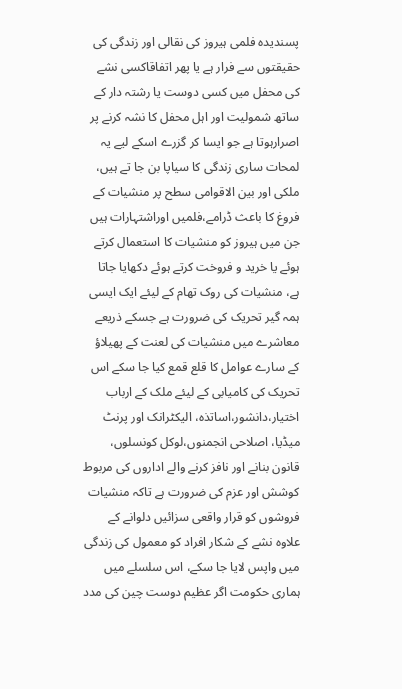پسندیدہ فلمی ہیروز کی نقالی اور زندگی کی حقیقتوں سے فرار ہے یا پھر اتفاقاکسی نشے کی محفل میں کسی دوست یا رشتہ دار کے ساتھ شمولیت اور اہل محفل کا نشہ کرنے پر اصرارہوتا ہے جو ایسا کر گزرے اسکے لیے یہ لمحات ساری زندگی کا سیاپا بن جا تے ہیں، ملکی اور بین الاقوامی سطح پر منشیات کے فروغ کا باعث ڈرامے،فلمیں اوراشتہارات ہیں جن میں ہیروز کو منشیات کا استعمال کرتے ہوئے یا خرید و فروخت کرتے ہوئے دکھایا جاتا ہے، منشیات کی روک تھام کے لیئے ایک ایسی ہمہ گیر تحریک کی ضرورت ہے جسکے ذریعے معاشرے میں منشیات کی لعنت کے پھیلاؤ کے سارے عوامل کا قلع قمع کیا جا سکے اس تحریک کی کامیابی کے لیئے ملک کے ارباب اختیار،دانشور،اساتذہ، الیکٹرانک اور پرنٹ میڈیا، اصلاحی انجمنوں،لوکل کونسلوں، قانون بنانے اور نافز کرنے والے اداروں کی مربوط کوشش اور عزم کی ضرورت ہے تاکہ منشیات فروشوں کو قرار واقعی سزائیں دلوانے کے علاوہ نشے کے شکار افراد کو معمول کی زندگی میں واپس لایا جا سکے، اس سلسلے میں ہماری حکومت اگر عظیم دوست چین کی مدد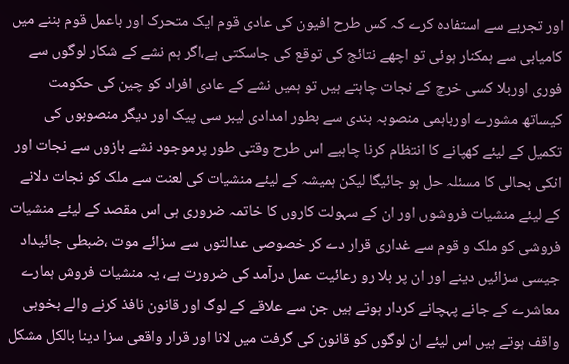اور تجربے سے استفادہ کرے کہ کس طرح افیون کی عادی قوم ایک متحرک اور باعمل قوم بننے میں کامیابی سے ہمکنار ہوئی تو اچھے نتائج کی توقع کی جاسکتی ہے،اگر ہم نشے کے شکار لوگوں سے فوری اوربلا کسی خرچ کے نجات چاہتے ہیں تو ہمیں نشے کے عادی افراد کو چین کی حکومت کیساتھ مشورے اورباہمی منصوبہ بندی سے بطور امدادی لیبر سی پیک اور دیگر منصوبوں کی تکمیل کے لیئے کھپانے کا انتظام کرنا چاہیے اس طرح وقتی طور پرموجود نشے بازوں سے نجات اور انکی بحالی کا مسئلہ حل ہو جائیگا لیکن ہمیشہ کے لیئے منشیات کی لعنت سے ملک کو نجات دلانے کے لیئے منشیات فروشوں اور ان کے سہولت کاروں کا خاتمہ ضروری ہی اس مقصد کے لیئے منشیات فروشی کو ملک و قوم سے غداری قرار دے کر خصوصی عدالتوں سے سزائے موت ،ضبطی جائیداد جیسی سزائیں دینے اور ان پر بلا رو رعائیت عمل درآمد کی ضرورت ہے، یہ منشیات فروش ہمارے معاشرے کے جانے پہچانے کردار ہوتے ہیں جن سے علاقے کے لوگ اور قانون نافذ کرنے والے بخوبی واقف ہوتے ہیں اس لیئے ان لوگوں کو قانون کی گرفت میں لانا اور قرار واقعی سزا دینا بالکل مشکل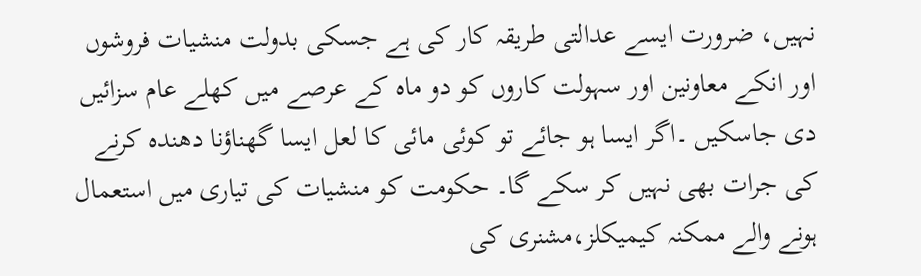نہیں، ضرورت ایسے عدالتی طریقہ کار کی ہے جسکی بدولت منشیات فروشوں اور انکے معاونین اور سہولت کاروں کو دو ماہ کے عرصے میں کھلے عام سزائیں دی جاسکیں ۔اگر ایسا ہو جائے تو کوئی مائی کا لعل ایسا گھناؤنا دھندہ کرنے کی جرات بھی نہیں کر سکے گا۔ حکومت کو منشیات کی تیاری میں استعمال ہونے والے ممکنہ کیمیکلز،مشنری کی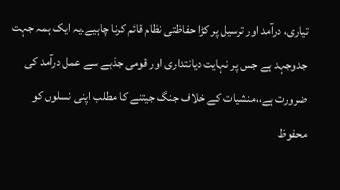تیاری، درآمد اور ترسیل پر کڑا حفاظتی نظام قائم کرنا چاہیے۔یہ ایک ہمہ جہت جدوجہد ہے جس پر نہایت دیانتداری اور قومی جذبے سے عمل درآمد کی ضرورت ہے،،منشیات کے خلاف جنگ جیتنے کا مطلب اپنی نسلوں کو محفوظ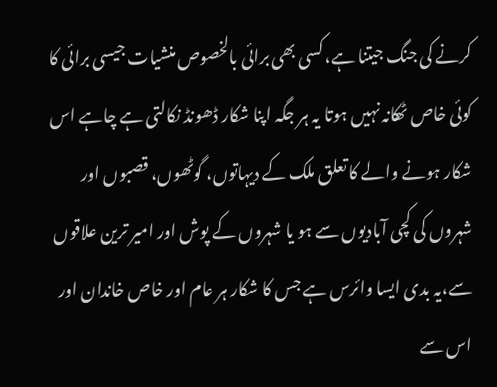کرنے کی جنگ جیتنا ہے، کسی بھی برائی بالخصوص منشیات جیسی برائی کا کوئی خاص ٹھکانہ نہیں ہوتا یہ ہر جگہ اپنا شکار ڈھونڈ نکالتی ہے چاہے اس شکار ہونے والے کا تعلق ملک کے دیہاتوں، گوٹھوں، قصبوں اور شہروں کی کچی آبادیوں سے ہو یا شہروں کے پوش اور امیر ترین علاقوں سے،یہ بدی ایسا وائرس ہے جس کا شکار ہر عام اور خاص خاندان اور اس سے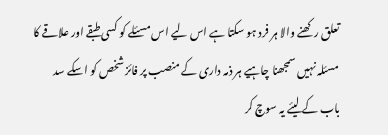تعلق رکھنے والا ہر فرد ہو سکتا ہے اس لیے اس مسئلے کو کسی طبقے اور علاقے کا مسئلہ نہیں سمجھنا چاہیے ہر ذمہ داری کے منصب پر فائز شخص کو اسکے سد باب کے لیئے یہ سوچ کر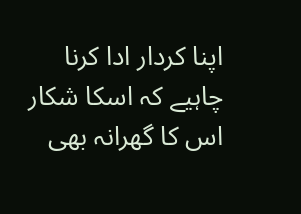اپنا کردار ادا کرنا چاہیے کہ اسکا شکار اس کا گھرانہ بھی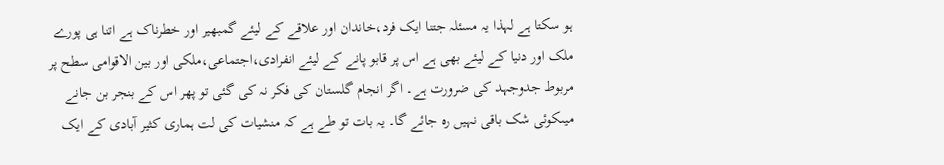ہو سکتا ہے لہذا یہ مسئلہ جتنا ایک فرد،خاندان اور علاقے کے لیئے گمبھیر اور خطرناک ہے اتنا ہی پورے ملک اور دنیا کے لیئے بھی ہے اس پر قابو پانے کے لیئے انفرادی،اجتماعی،ملکی اور بین الاقوامی سطح پر مربوط جدوجہد کی ضرورت ہے۔ اگر انجام گلستان کی فکر نہ کی گئی تو پھر اس کے بنجر بن جانے میںکوئی شک باقی نہیں رہ جائے گا۔ یہ بات تو طے ہے کہ منشیات کی لت ہماری کثیر آبادی کے ایک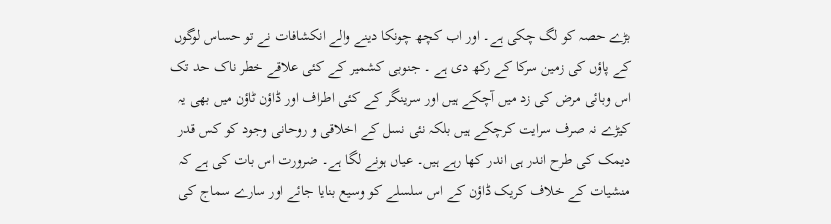بڑے حصہ کو لگ چکی ہے۔ اور اب کچھ چونکا دینے والے انکشافات نے تو حساس لوگوں کے پاؤں کی زمین سرکا کے رکھ دی ہے ۔ جنوبی کشمیر کے کئی علاقے خطر ناک حد تک اس وبائی مرض کی زد میں آچکے ہیں اور سرینگر کے کئی اطراف اور ڈاؤن ٹاؤن میں بھی یہ کیڑے نہ صرف سرایت کرچکے ہیں بلکہ نئی نسل کے اخلاقی و روحانی وجود کو کس قدر دیمک کی طرح اندر ہی اندر کھا رہے ہیں۔ عیاں ہونے لگا ہے۔ ضرورت اس بات کی ہے کہ منشیات کے خلاف کریک ڈاؤن کے اس سلسلے کو وسیع بنایا جائے اور سارے سماج کی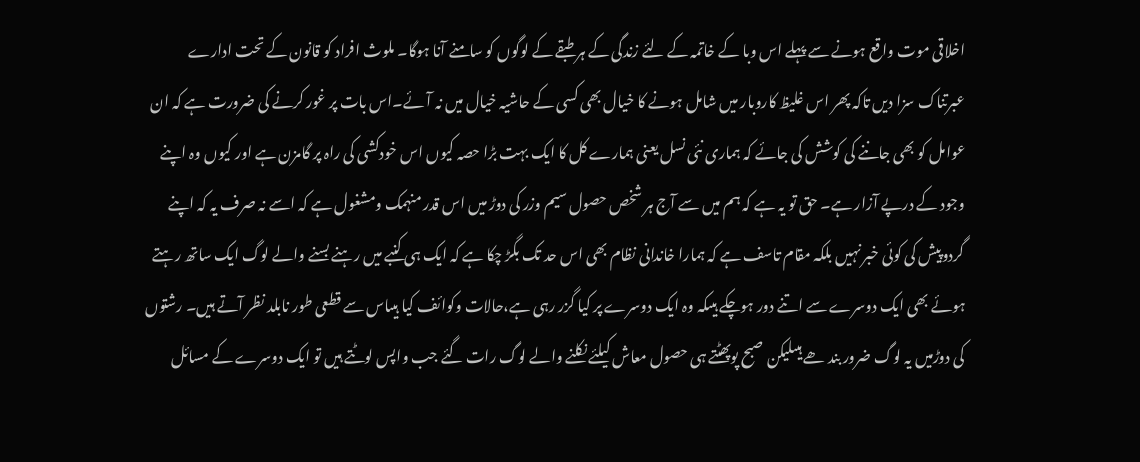اخلاقی موت واقع ہونے سے پہلے اس وبا کے خاتمہ کے لئے زندگی کے ہر طبقے کے لوگوں کو سامنے آنا ہوگا۔ ملوث افراد کو قانون کے تحت ادارے عبرتناک سزا دیں تاکہ پھر اس غلیظ کاروبار میں شامل ہونے کا خیال بھی کسی کے حاشیہ خیال میں نہ آئے۔اس بات پر غور کرنے کی ضرورت ہے کہ ان عوامل کو بھی جاننے کی کوشش کی جائے کہ ہماری نئی نسل یعنی ہمارے کل کا ایک بہت بڑا حصہ کیوں اس خودکشی کی راہ پر گامزن ہے اور کیوں وہ اپنے وجود کے درپے آزار ہے۔ حق تو یہ ہے کہ ہم میں سے آج ہر شخص حصول سیم وزر کی دوڑ میں اس قدر منہمک ومشغول ہے کہ اسے نہ صرف یہ کہ اپنے گردوپیش کی کوئی خبر نہیں بلکہ مقام تاسف ہے کہ ہمارا خاندانی نظام بھی اس حد تک بگڑ چکا ہے کہ ایک ہی کنبے میں رہنے بسنے والے لوگ ایک ساتھ رہتے ہوئے بھی ایک دوسرے سے اتنے دور ہوچکے ہیںکہ وہ ایک دوسرے پر کیا گزر رہی ہے،حالات وکوائف کیا ہیںاس سے قطعی طور نابلد نظر آتے ہیں۔ رشتوں کی دوڑمیں یہ لوگ ضرور بند ھے ہیںلیکن صبح پوپھٹتے ہی حصول معاش کیلئے نکلنے والے لوگ رات گئے جب واپس لوٹتے ہیں تو ایک دوسرے کے مسائل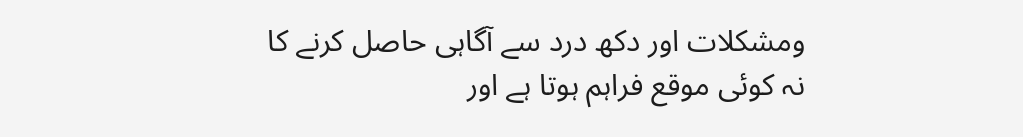ومشکلات اور دکھ درد سے آگاہی حاصل کرنے کا نہ کوئی موقع فراہم ہوتا ہے اور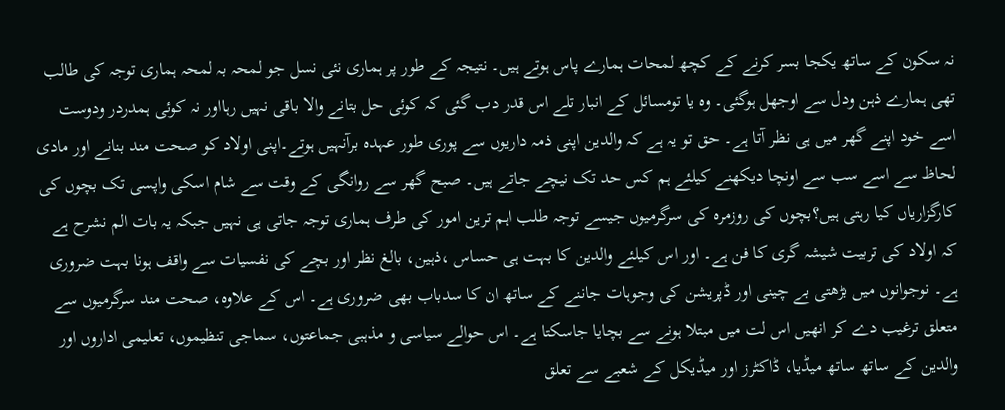نہ سکون کے ساتھ یکجا بسر کرنے کے کچھ لمحات ہمارے پاس ہوتے ہیں۔ نتیجہ کے طور پر ہماری نئی نسل جو لمحہ بہ لمحہ ہماری توجہ کی طالب تھی ہمارے ذہن ودل سے اوجھل ہوگئی۔ وہ یا تومسائل کے انبار تلے اس قدر دب گئی کہ کوئی حل بتانے والا باقی نہیں رہااور نہ کوئی ہمدردر ودوست اسے خود اپنے گھر میں ہی نظر آتا ہے۔ حق تو یہ ہے کہ والدین اپنی ذمہ داریوں سے پوری طور عہدہ برآنہیں ہوتے۔اپنی اولاد کو صحت مند بنانے اور مادی لحاظ سے اسے سب سے اونچا دیکھنے کیلئے ہم کس حد تک نیچے جاتے ہیں۔ صبح گھر سے روانگی کے وقت سے شام اسکی واپسی تک بچوں کی کارگزاریاں کیا رہتی ہیں؟بچوں کی روزمرہ کی سرگرمیوں جیسے توجہ طلب اہم ترین امور کی طرف ہماری توجہ جاتی ہی نہیں جبکہ یہ بات الم نشرح ہے کہ اولاد کی تربیت شیشہ گری کا فن ہے۔ اور اس کیلئے والدین کا بہت ہی حساس ،ذہین، بالغ نظر اور بچے کی نفسیات سے واقف ہونا بہت ضروری ہے۔ نوجوانوں میں بڑھتی بے چینی اور ڈپریشن کی وجوہات جاننے کے ساتھ ان کا سدباب بھی ضروری ہے۔ اس کے علاوہ، صحت مند سرگرمیوں سے متعلق ترغیب دے کر انھیں اس لت میں مبتلا ہونے سے بچایا جاسکتا ہے۔ اس حوالے سیاسی و مذہبی جماعتوں، سماجی تنظیموں، تعلیمی اداروں اور والدین کے ساتھ ساتھ میڈیا، ڈاکٹرز اور میڈیکل کے شعبے سے تعلق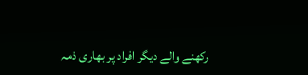رکھنے والے دیگر افراد پر بھاری ذمہ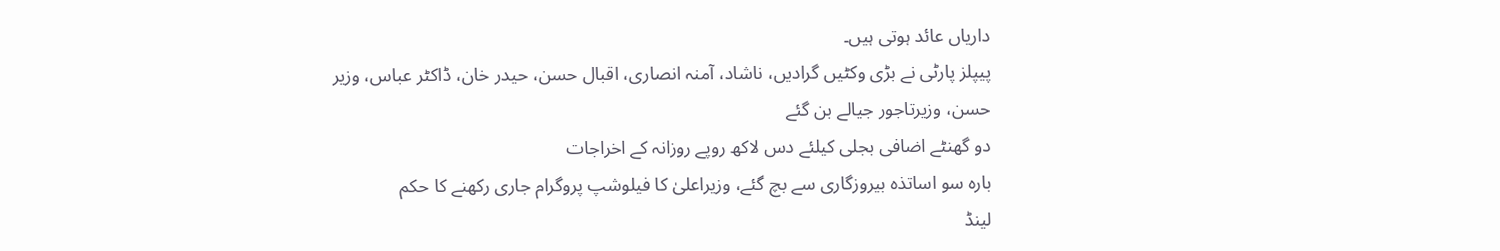داریاں عائد ہوتی ہیں۔
پیپلز پارٹی نے بڑی وکٹیں گرادیں، ناشاد، آمنہ انصاری، اقبال حسن، حیدر خان، ڈاکٹر عباس، وزیر حسن، وزیرتاجور جیالے بن گئے
دو گھنٹے اضافی بجلی کیلئے دس لاکھ روپے روزانہ کے اخراجات
بارہ سو اساتذہ بیروزگاری سے بچ گئے، وزیراعلیٰ کا فیلوشپ پروگرام جاری رکھنے کا حکم
لینڈ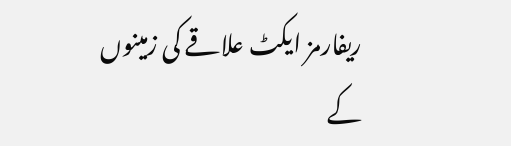ریفارمز ایکٹ علاقے کی زمینوں کے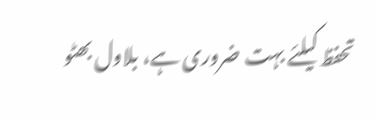تحفظ کیلئے بہت ضروری ہے، بلاول بھٹو